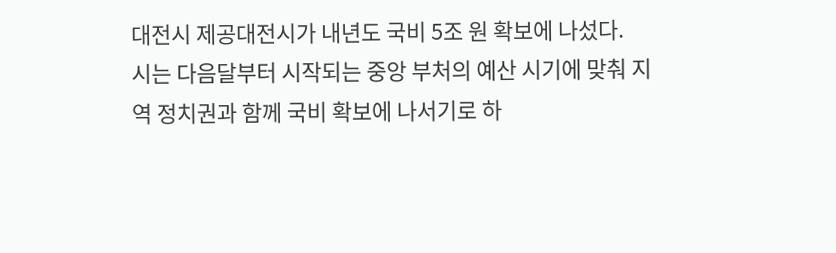대전시 제공대전시가 내년도 국비 5조 원 확보에 나섰다.
시는 다음달부터 시작되는 중앙 부처의 예산 시기에 맞춰 지역 정치권과 함께 국비 확보에 나서기로 하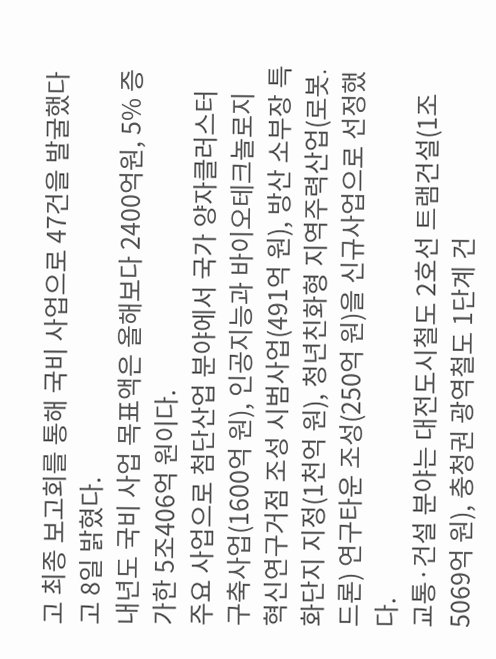고 최종 보고회를 통해 국비 사업으로 47건을 발굴했다고 8일 밝혔다.
내년도 국비 사업 목표액은 올해보다 2400억원, 5% 증가한 5조406억 원이다.
주요 사업으로 첨단산업 분야에서 국가 양자클러스터 구축사업(1600억 원), 인공지능과 바이오테크놀로지 혁신연구거점 조성 시범사업(491억 원), 방산 소부장 특화단지 지정(1천억 원), 청년친화형 지역주력산업(로봇․드론) 연구타운 조성(250억 원)을 신규사업으로 선정했다.
교통·건설 분야는 대전도시철도 2호선 트램건설(1조5069억 원), 충청권 광역철도 1단계 건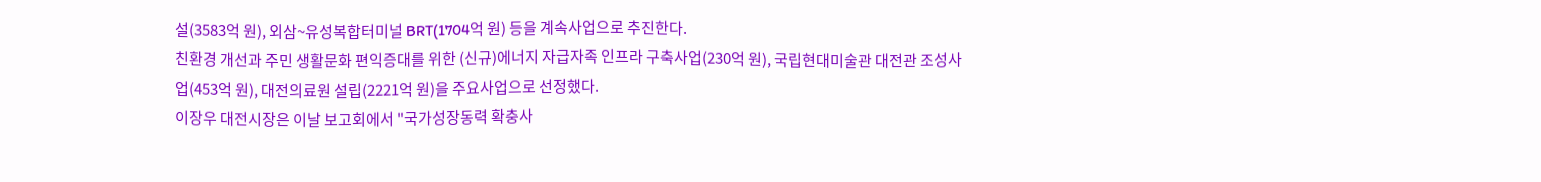설(3583억 원), 외삼~유성복합터미널 BRT(1704억 원) 등을 계속사업으로 추진한다.
친환경 개선과 주민 생활문화 편익증대를 위한 (신규)에너지 자급자족 인프라 구축사업(230억 원), 국립현대미술관 대전관 조성사업(453억 원), 대전의료원 설립(2221억 원)을 주요사업으로 선정했다.
이장우 대전시장은 이날 보고회에서 "국가성장동력 확충사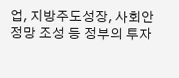업, 지방주도성장, 사회안정망 조성 등 정부의 투자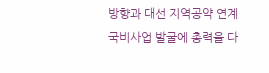방향과 대선 지역공약 연계 국비사업 발굴에 총력을 다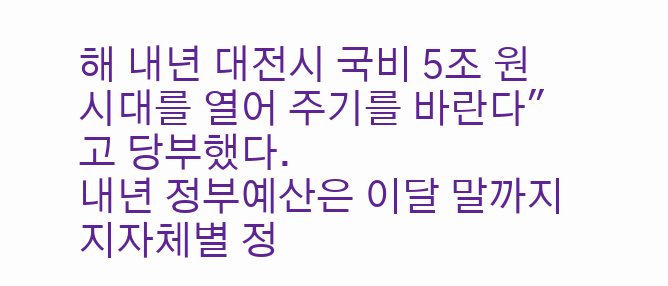해 내년 대전시 국비 5조 원 시대를 열어 주기를 바란다"고 당부했다.
내년 정부예산은 이달 말까지 지자체별 정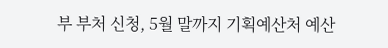부 부처 신청, 5월 말까지 기획예산처 예산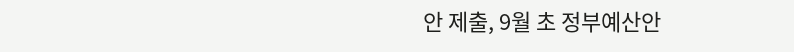안 제출, 9월 초 정부예산안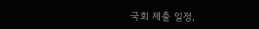국회 제출 일정,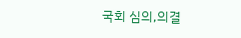국회 심의,의결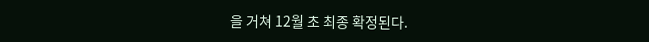을 거쳐 12월 초 최종 확정된다.